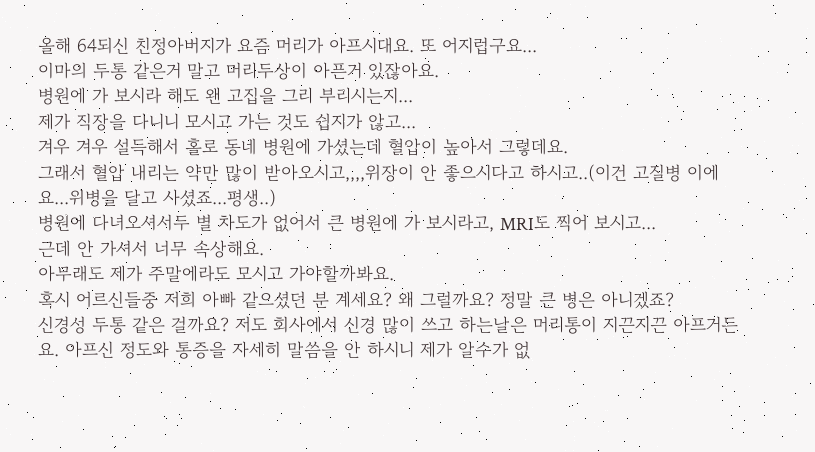올해 64되신 친정아버지가 요즘 머리가 아프시대요. 또 어지럽구요...
이마의 두통 같은거 말고 머리두상이 아픈거 있잖아요.
병원에 가 보시라 해도 왠 고집을 그리 부리시는지...
제가 직장을 다니니 모시고 가는 것도 쉽지가 않고...
겨우 겨우 설득해서 홀로 동네 병원에 가셨는데 혈압이 높아서 그렇데요.
그래서 혈압 내리는 약만 많이 받아오시고,,,,위장이 안 좋으시다고 하시고..(이건 고질병 이에요...위병을 달고 사셨죠...평생..)
병원에 다녀오셔서두 별 차도가 없어서 큰 병원에 가 보시라고, MRI도 찍어 보시고...
근데 안 가셔서 너무 속상해요.
아무래도 제가 주말에라도 모시고 가야할까봐요.
혹시 어르신들중 저희 아빠 같으셨던 분 계세요? 왜 그럴까요? 정말 큰 병은 아니겠죠?
신경성 두통 같은 걸까요? 저도 회사에서 신경 많이 쓰고 하는날은 머리통이 지끈지끈 아프거든요. 아프신 정도와 통증을 자세히 말씀을 안 하시니 제가 알수가 없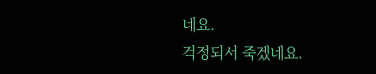네요.
걱정되서 죽겠네요.